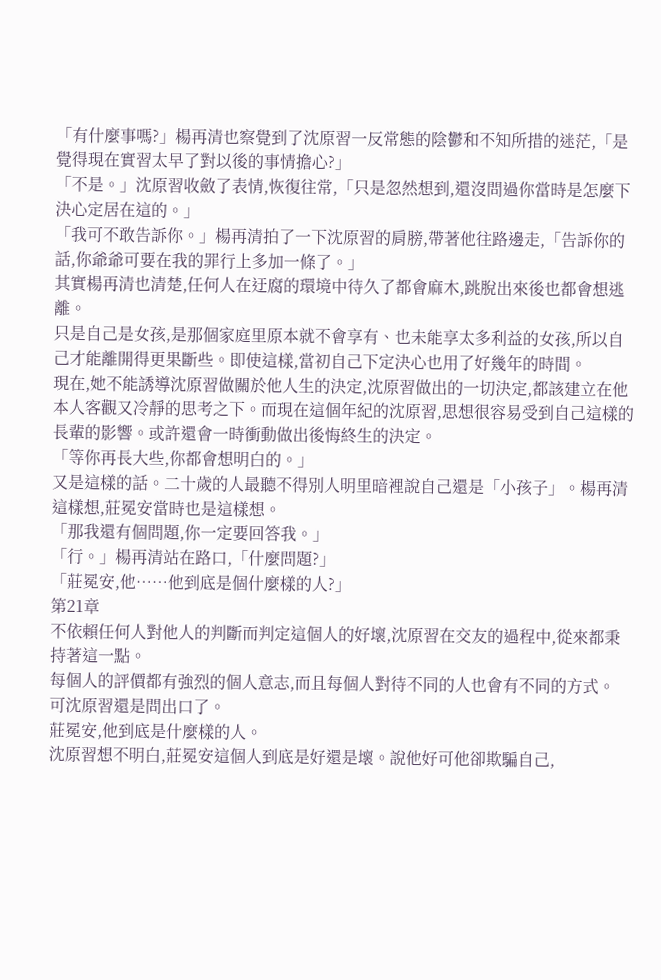「有什麼事嗎?」楊再清也察覺到了沈原習一反常態的陰鬱和不知所措的迷茫,「是覺得現在實習太早了對以後的事情擔心?」
「不是。」沈原習收斂了表情,恢復往常,「只是忽然想到,還沒問過你當時是怎麼下決心定居在這的。」
「我可不敢告訴你。」楊再清拍了一下沈原習的肩膀,帶著他往路邊走,「告訴你的話,你爺爺可要在我的罪行上多加一條了。」
其實楊再清也清楚,任何人在迂腐的環境中待久了都會麻木,跳脫出來後也都會想逃離。
只是自己是女孩,是那個家庭里原本就不會享有、也未能享太多利益的女孩,所以自己才能離開得更果斷些。即使這樣,當初自己下定決心也用了好幾年的時間。
現在,她不能誘導沈原習做關於他人生的決定,沈原習做出的一切決定,都該建立在他本人客觀又冷靜的思考之下。而現在這個年紀的沈原習,思想很容易受到自己這樣的長輩的影響。或許還會一時衝動做出後悔終生的決定。
「等你再長大些,你都會想明白的。」
又是這樣的話。二十歲的人最聽不得別人明里暗裡說自己還是「小孩子」。楊再清這樣想,莊冕安當時也是這樣想。
「那我還有個問題,你一定要回答我。」
「行。」楊再清站在路口,「什麼問題?」
「莊冕安,他……他到底是個什麼樣的人?」
第21章
不依賴任何人對他人的判斷而判定這個人的好壞,沈原習在交友的過程中,從來都秉持著這一點。
每個人的評價都有強烈的個人意志,而且每個人對待不同的人也會有不同的方式。
可沈原習還是問出口了。
莊冕安,他到底是什麼樣的人。
沈原習想不明白,莊冕安這個人到底是好還是壞。說他好可他卻欺騙自己,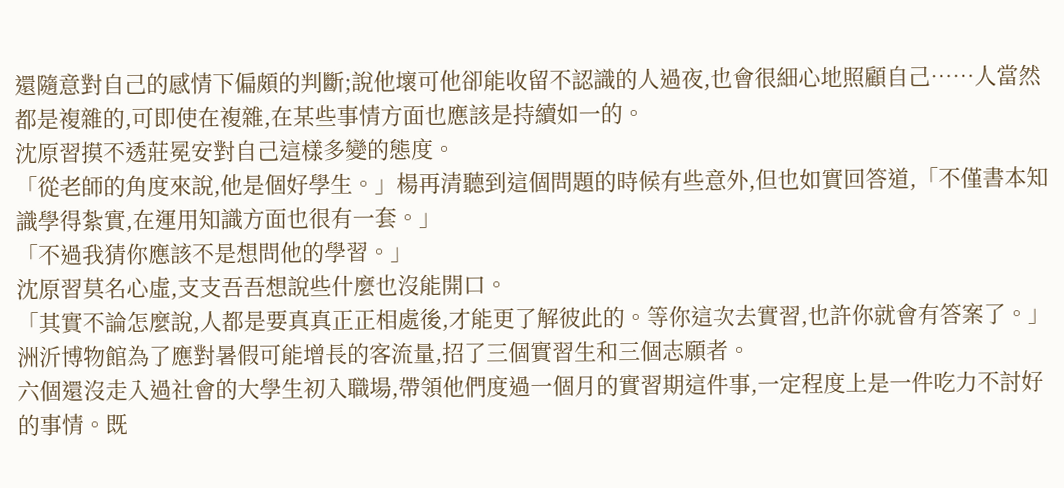還隨意對自己的感情下偏頗的判斷;說他壞可他卻能收留不認識的人過夜,也會很細心地照顧自己……人當然都是複雜的,可即使在複雜,在某些事情方面也應該是持續如一的。
沈原習摸不透莊冕安對自己這樣多變的態度。
「從老師的角度來說,他是個好學生。」楊再清聽到這個問題的時候有些意外,但也如實回答道,「不僅書本知識學得紮實,在運用知識方面也很有一套。」
「不過我猜你應該不是想問他的學習。」
沈原習莫名心虛,支支吾吾想說些什麼也沒能開口。
「其實不論怎麼說,人都是要真真正正相處後,才能更了解彼此的。等你這次去實習,也許你就會有答案了。」
洲沂博物館為了應對暑假可能增長的客流量,招了三個實習生和三個志願者。
六個還沒走入過社會的大學生初入職場,帶領他們度過一個月的實習期這件事,一定程度上是一件吃力不討好的事情。既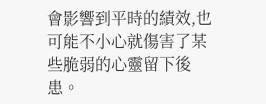會影響到平時的績效,也可能不小心就傷害了某些脆弱的心靈留下後患。